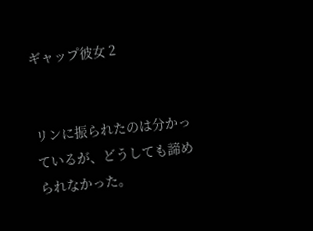ギャップ彼女 2


リンに振られたのは分かっているが、どうしても諦められなかった。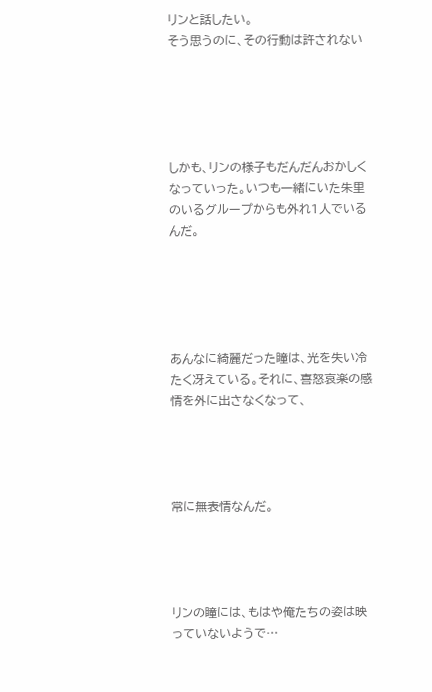リンと話したい。
そう思うのに、その行動は許されない





しかも、リンの様子もだんだんおかしくなっていった。いつも一緒にいた朱里のいるグループからも外れ1人でいるんだ。





あんなに綺麗だった瞳は、光を失い冷たく冴えている。それに、喜怒哀楽の感情を外に出さなくなって、




常に無表情なんだ。




リンの瞳には、もはや俺たちの姿は映っていないようで…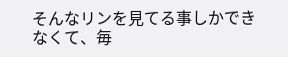そんなリンを見てる事しかできなくて、毎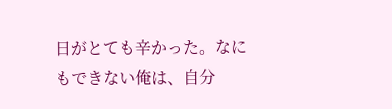日がとても辛かった。なにもできない俺は、自分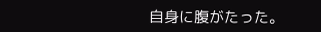自身に腹がたった。